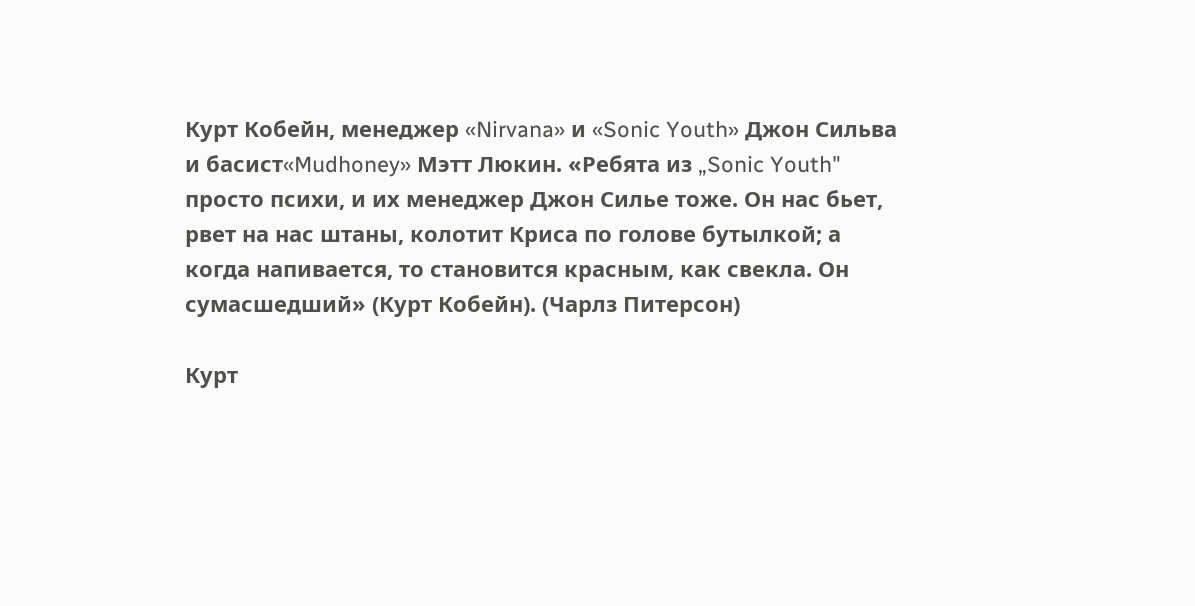Курт Кобейн, менеджер «Nirvana» и «Sonic Youth» Джон Сильва и басист«Mudhoney» Мэтт Люкин. «Ребята из „Sonic Youth" просто психи, и их менеджер Джон Силье тоже. Он нас бьет, рвет на нас штаны, колотит Криса по голове бутылкой; а когда напивается, то становится красным, как свекла. Он сумасшедший» (Курт Кобейн). (Чарлз Питерсон)

Курт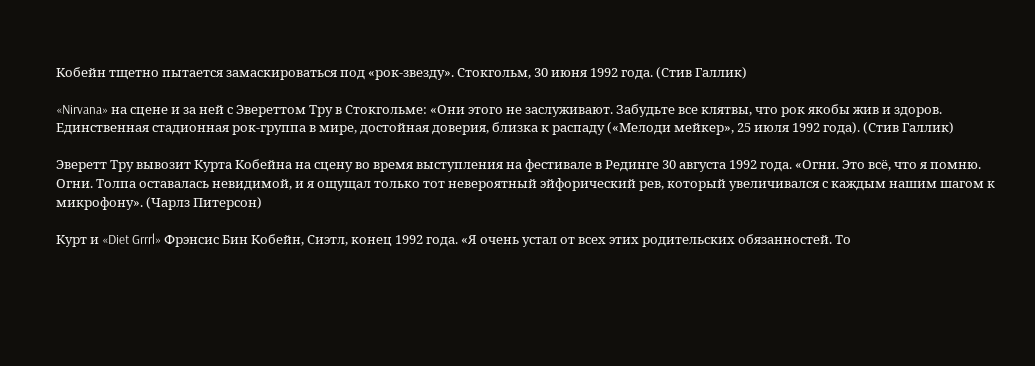Кобейн тщетно пытается замаскироваться под «рок-звезду». Стокгольм, 30 июня 1992 года. (Стив Галлик)

«Nirvana» на сцене и за ней с Эвереттом Тру в Стокгольме: «Они этого не заслуживают. Забудьте все клятвы, что рок якобы жив и здоров. Единственная стадионная рок-группа в мире, достойная доверия, близка к распаду («Мелоди мейкер», 25 июля 1992 года). (Стив Галлик)

Эверетт Тру вывозит Курта Кобейна на сцену во время выступления на фестивале в Рединге 30 августа 1992 года. «Огни. Это всё, что я помню. Огни. Толпа оставалась невидимой, и я ощущал только тот невероятный эйфорический рев, который увеличивался с каждым нашим шагом к микрофону». (Чарлз Питерсон)

Курт и «Diet Grrrl» Фрэнсис Бин Кобейн, Сиэтл, конец 1992 года. «Я очень устал от всех этих родительских обязанностей. То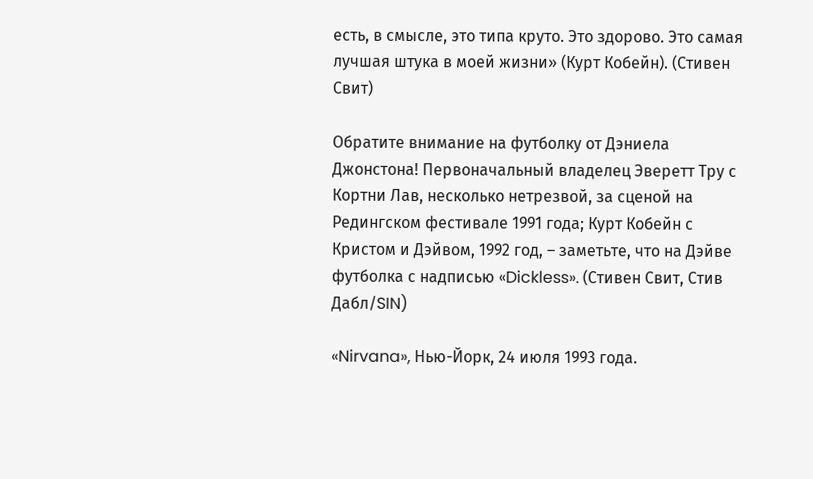есть, в смысле, это типа круто. Это здорово. Это самая лучшая штука в моей жизни» (Курт Кобейн). (Стивен Свит)

Обратите внимание на футболку от Дэниела Джонстона! Первоначальный владелец Эверетт Тру с Кортни Лав, несколько нетрезвой, за сценой на Редингском фестивале 1991 года; Курт Кобейн с Кристом и Дэйвом, 1992 год, – заметьте, что на Дэйве футболка с надписью «Dickless». (Стивен Свит, Стив Дабл/SIN)

«Nirvana», Нью-Йорк, 24 июля 1993 года.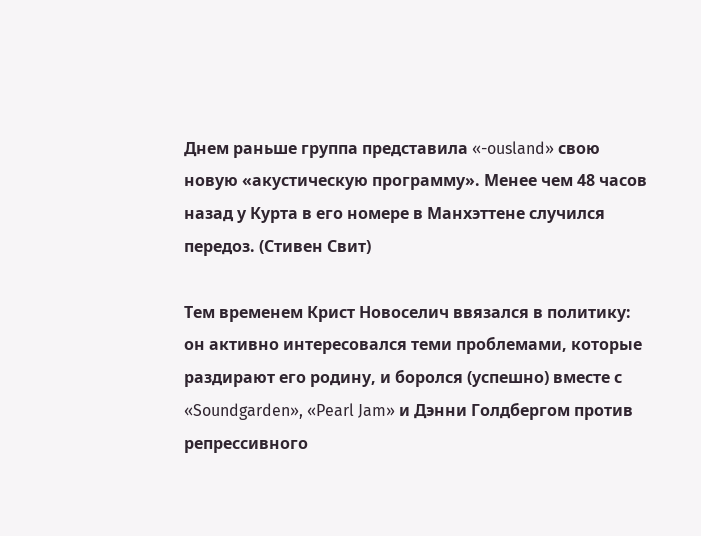Днем раньше группа представила «-ousland» свою новую «акустическую программу». Менее чем 48 часов назад у Курта в его номере в Манхэттене случился передоз. (Стивен Свит)

Тем временем Крист Новоселич ввязался в политику: он активно интересовался теми проблемами, которые раздирают его родину, и боролся (успешно) вместе с «Soundgarden», «Pearl Jam» и Дэнни Голдбергом против репрессивного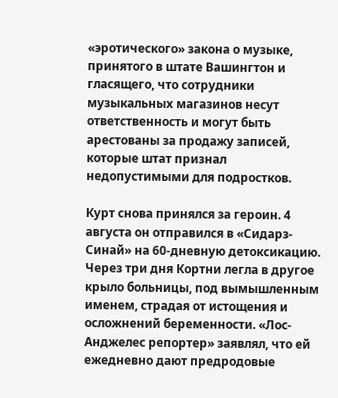«эротического» закона о музыке, принятого в штате Вашингтон и гласящего, что сотрудники музыкальных магазинов несут ответственность и могут быть арестованы за продажу записей, которые штат признал недопустимыми для подростков.

Курт снова принялся за героин. 4 августа он отправился в «Сидарз-Синай» на 60-дневную детоксикацию. Через три дня Кортни легла в другое крыло больницы, под вымышленным именем, страдая от истощения и осложнений беременности. «Лос-Анджелес репортер» заявлял, что ей ежедневно дают предродовые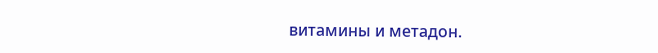витамины и метадон.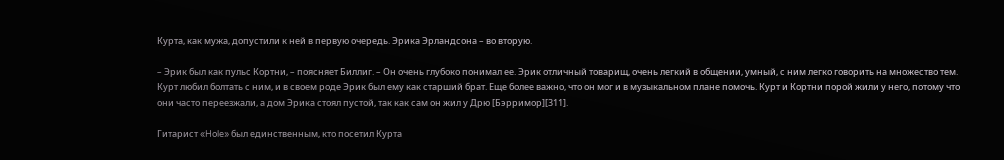Курта, как мужа, допустили к ней в первую очередь. Эрика Эрландсона – во вторую.

– Эрик был как пульс Кортни, – поясняет Биллиг. – Он очень глубоко понимал ее. Эрик отличный товарищ, очень легкий в общении, умный, с ним легко говорить на множество тем. Курт любил болтать с ним, и в своем роде Эрик был ему как старший брат. Еще более важно, что он мог и в музыкальном плане помочь. Курт и Кортни порой жили у него, потому что они часто переезжали, а дом Эрика стоял пустой, так как сам он жил у Дрю [Бэрримор][311].

Гитарист «Hole» был единственным, кто посетил Курта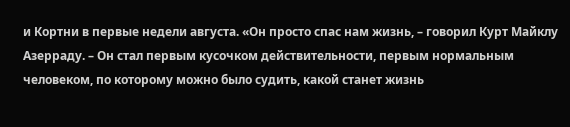и Кортни в первые недели августа. «Он просто спас нам жизнь, – говорил Курт Майклу Азерраду. – Он стал первым кусочком действительности, первым нормальным человеком, по которому можно было судить, какой станет жизнь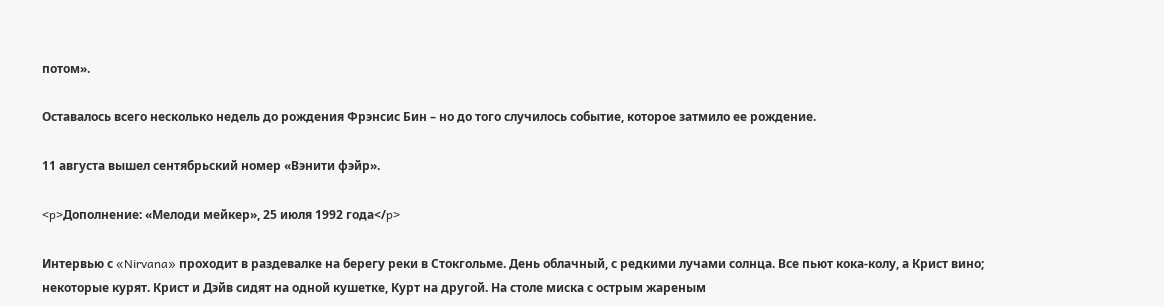потом».

Оставалось всего несколько недель до рождения Фрэнсис Бин – но до того случилось событие, которое затмило ее рождение.

11 августа вышел сентябрьский номер «Вэнити фэйр».

<p>Дополнение: «Мелоди мейкер», 25 июля 1992 года</p>

Интервью с «Nirvana» проходит в раздевалке на берегу реки в Стокгольме. День облачный, с редкими лучами солнца. Все пьют кока-колу, а Крист вино; некоторые курят. Крист и Дэйв сидят на одной кушетке, Курт на другой. На столе миска с острым жареным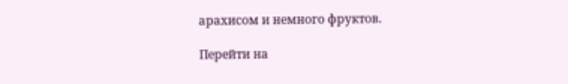арахисом и немного фруктов.

Перейти на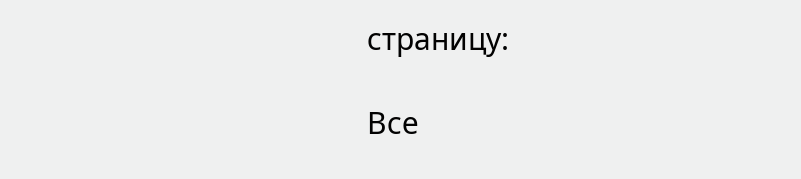страницу:

Все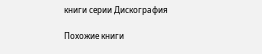книги серии Дискография

Похожие книги